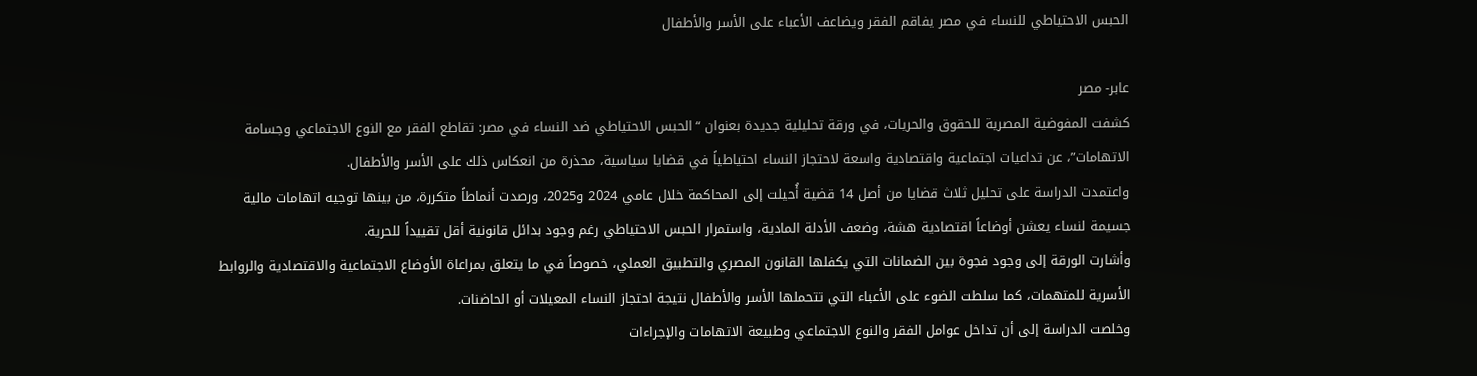الحبس الاحتياطي للنساء في مصر يفاقم الفقر ويضاعف الأعباء على الأسر والأطفال

عابر- مصر
كشفت المفوضية المصرية للحقوق والحريات، في ورقة تحليلية جديدة بعنوان “الحبس الاحتياطي ضد النساء في مصر: تقاطع الفقر مع النوع الاجتماعي وجسامة الاتهامات”، عن تداعيات اجتماعية واقتصادية واسعة لاحتجاز النساء احتياطياً في قضايا سياسية، محذرة من انعكاس ذلك على الأسر والأطفال.
واعتمدت الدراسة على تحليل ثلاث قضايا من أصل 14 قضية أُحيلت إلى المحاكمة خلال عامي 2024 و2025، ورصدت أنماطاً متكررة، من بينها توجيه اتهامات مالية جسيمة لنساء يعشن أوضاعاً اقتصادية هشة، وضعف الأدلة المادية، واستمرار الحبس الاحتياطي رغم وجود بدائل قانونية أقل تقييداً للحرية.
وأشارت الورقة إلى وجود فجوة بين الضمانات التي يكفلها القانون المصري والتطبيق العملي، خصوصاً في ما يتعلق بمراعاة الأوضاع الاجتماعية والاقتصادية والروابط الأسرية للمتهمات، كما سلطت الضوء على الأعباء التي تتحملها الأسر والأطفال نتيجة احتجاز النساء المعيلات أو الحاضنات.
وخلصت الدراسة إلى أن تداخل عوامل الفقر والنوع الاجتماعي وطبيعة الاتهامات والإجراءات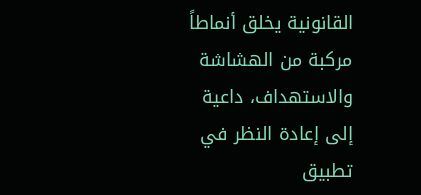القانونية يخلق أنماطاً مركبة من الهشاشة والاستهداف، داعية إلى إعادة النظر في تطبيق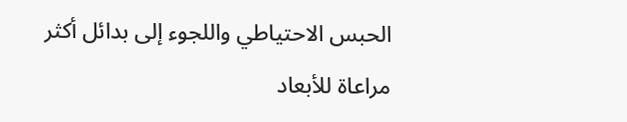الحبس الاحتياطي واللجوء إلى بدائل أكثر مراعاة للأبعاد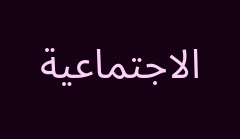الاجتماعية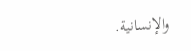والإنسانية.